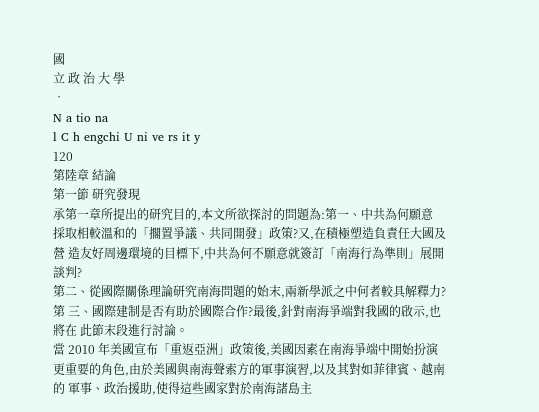國
立 政 治 大 學
‧
N a tio na
l C h engchi U ni ve rs it y
120
第陸章 結論
第一節 研究發現
承第一章所提出的研究目的,本文所欲探討的問題為:第一、中共為何願意 採取相較溫和的「擱置爭議、共同開發」政策?又,在積極塑造負責任大國及營 造友好周邊環境的目標下,中共為何不願意就簽訂「南海行為準則」展開談判?
第二、從國際關係理論研究南海問題的始末,兩新學派之中何者較具解釋力?第 三、國際建制是否有助於國際合作?最後,針對南海爭端對我國的啟示,也將在 此節末段進行討論。
當 2010 年美國宣布「重返亞洲」政策後,美國因素在南海爭端中開始扮演 更重要的角色,由於美國與南海聲索方的軍事演習,以及其對如菲律賓、越南的 軍事、政治援助,使得這些國家對於南海諸島主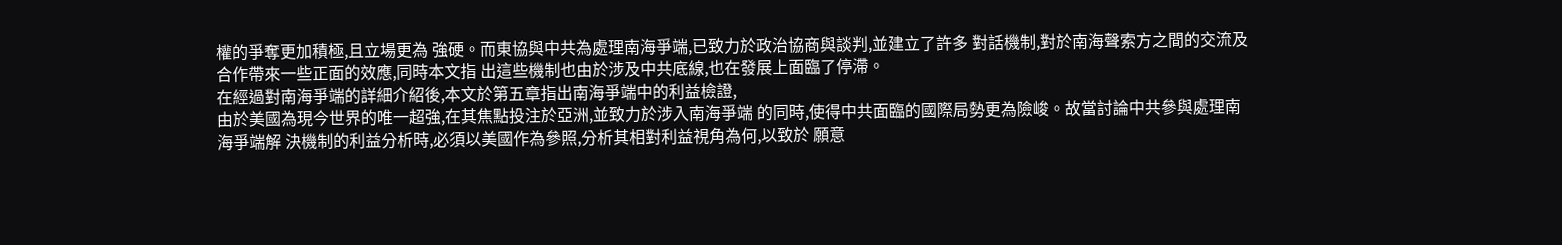權的爭奪更加積極,且立場更為 強硬。而東協與中共為處理南海爭端,已致力於政治協商與談判,並建立了許多 對話機制,對於南海聲索方之間的交流及合作帶來一些正面的效應,同時本文指 出這些機制也由於涉及中共底線,也在發展上面臨了停滯。
在經過對南海爭端的詳細介紹後,本文於第五章指出南海爭端中的利益檢證,
由於美國為現今世界的唯一超強,在其焦點投注於亞洲,並致力於涉入南海爭端 的同時,使得中共面臨的國際局勢更為險峻。故當討論中共參與處理南海爭端解 決機制的利益分析時,必須以美國作為參照,分析其相對利益視角為何,以致於 願意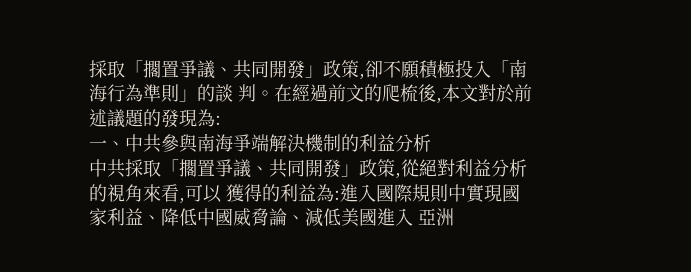採取「擱置爭議、共同開發」政策,卻不願積極投入「南海行為準則」的談 判。在經過前文的爬梳後,本文對於前述議題的發現為:
一、中共參與南海爭端解決機制的利益分析
中共採取「擱置爭議、共同開發」政策,從絕對利益分析的視角來看,可以 獲得的利益為:進入國際規則中實現國家利益、降低中國威脅論、減低美國進入 亞洲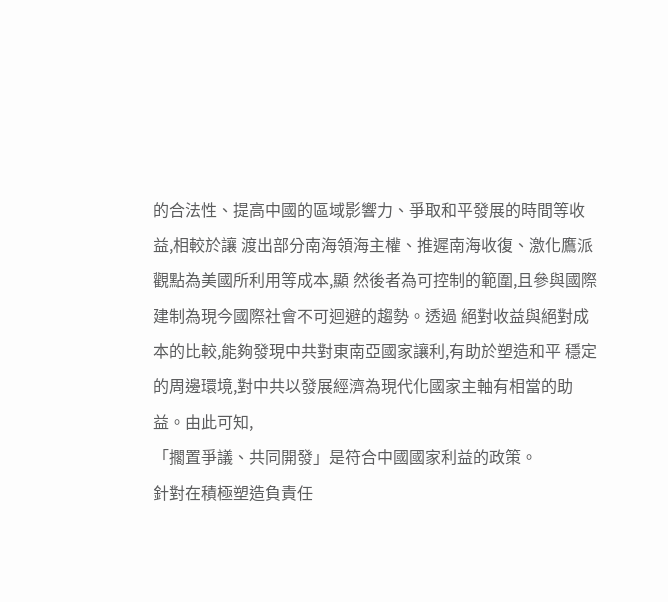的合法性、提高中國的區域影響力、爭取和平發展的時間等收益,相較於讓 渡出部分南海領海主權、推遲南海收復、激化鷹派觀點為美國所利用等成本,顯 然後者為可控制的範圍,且參與國際建制為現今國際社會不可迴避的趨勢。透過 絕對收益與絕對成本的比較,能夠發現中共對東南亞國家讓利,有助於塑造和平 穩定的周邊環境,對中共以發展經濟為現代化國家主軸有相當的助益。由此可知,
「擱置爭議、共同開發」是符合中國國家利益的政策。
針對在積極塑造負責任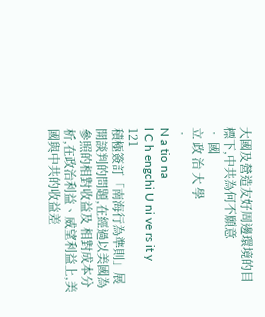大國及營造友好周邊環境的目標下,中共為何不願意
‧ 國
立 政 治 大 學
‧
N a tio na
l C h engchi U ni ve rs it y
121
積極簽訂「南海行為準則」展開談判的問題,在經過以美國為參照的相對收益及 相對成本分析,在政治利益、威望利益上,美國與中共的收益差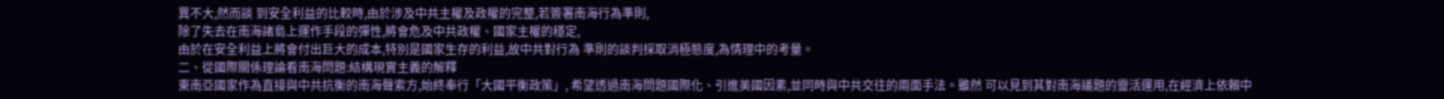異不大,然而談 到安全利益的比較時,由於涉及中共主權及政權的完整,若簽署南海行為準則,
除了失去在南海諸島上運作手段的彈性,將會危及中共政權、國家主權的穩定,
由於在安全利益上將會付出巨大的成本,特別是國家生存的利益,故中共對行為 準則的談判採取消極態度,為情理中的考量。
二、從國際關係理論看南海問題:結構現實主義的解釋
東南亞國家作為直接與中共抗衡的南海聲索方,始終奉行「大國平衡政策」, 希望透過南海問題國際化、引進美國因素,並同時與中共交往的兩面手法。雖然 可以見到其對南海議題的靈活運用,在經濟上依賴中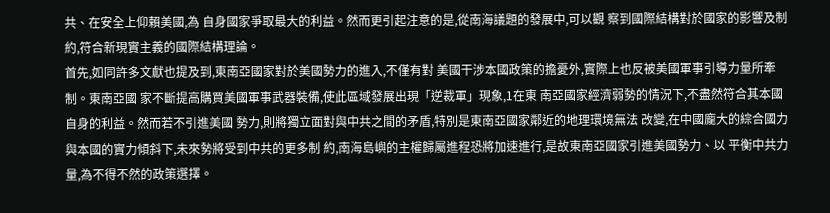共、在安全上仰賴美國,為 自身國家爭取最大的利益。然而更引起注意的是,從南海議題的發展中,可以觀 察到國際結構對於國家的影響及制約,符合新現實主義的國際結構理論。
首先,如同許多文獻也提及到,東南亞國家對於美國勢力的進入,不僅有對 美國干涉本國政策的擔憂外,實際上也反被美國軍事引導力量所牽制。東南亞國 家不斷提高購買美國軍事武器裝備,使此區域發展出現「逆裁軍」現象,1在東 南亞國家經濟弱勢的情況下,不盡然符合其本國自身的利益。然而若不引進美國 勢力,則將獨立面對與中共之間的矛盾,特別是東南亞國家鄰近的地理環境無法 改變,在中國龐大的綜合國力與本國的實力傾斜下,未來勢將受到中共的更多制 約,南海島嶼的主權歸屬進程恐將加速進行,是故東南亞國家引進美國勢力、以 平衡中共力量,為不得不然的政策選擇。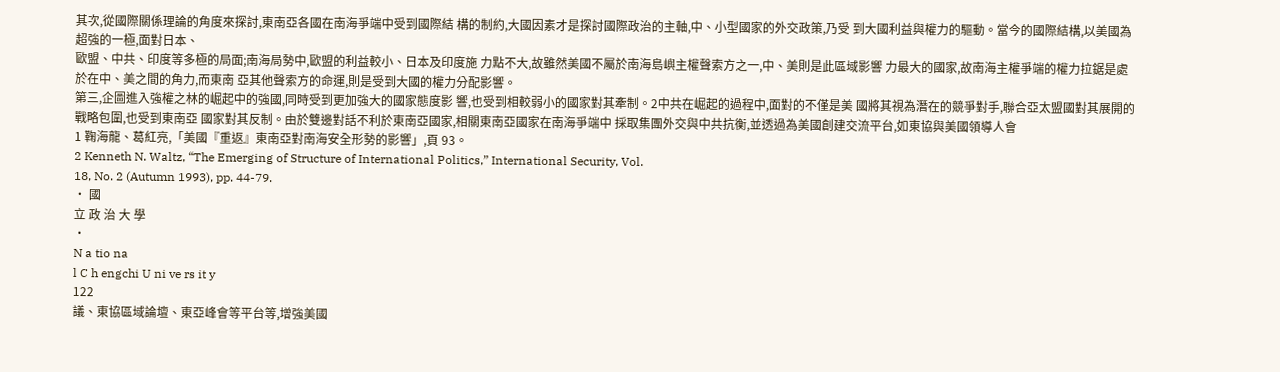其次,從國際關係理論的角度來探討,東南亞各國在南海爭端中受到國際結 構的制約,大國因素才是探討國際政治的主軸,中、小型國家的外交政策,乃受 到大國利益與權力的驅動。當今的國際結構,以美國為超強的一極,面對日本、
歐盟、中共、印度等多極的局面;南海局勢中,歐盟的利益較小、日本及印度施 力點不大,故雖然美國不屬於南海島嶼主權聲索方之一,中、美則是此區域影響 力最大的國家,故南海主權爭端的權力拉鋸是處於在中、美之間的角力,而東南 亞其他聲索方的命運,則是受到大國的權力分配影響。
第三,企圖進入強權之林的崛起中的強國,同時受到更加強大的國家態度影 響,也受到相較弱小的國家對其牽制。2中共在崛起的過程中,面對的不僅是美 國將其視為潛在的競爭對手,聯合亞太盟國對其展開的戰略包圍,也受到東南亞 國家對其反制。由於雙邊對話不利於東南亞國家,相關東南亞國家在南海爭端中 採取集團外交與中共抗衡,並透過為美國創建交流平台,如東協與美國領導人會
1 鞠海龍、葛紅亮,「美國『重返』東南亞對南海安全形勢的影響」,頁 93。
2 Kenneth N. Waltz, “The Emerging of Structure of International Politics,” International Security, Vol.
18, No. 2 (Autumn 1993), pp. 44-79.
‧ 國
立 政 治 大 學
‧
N a tio na
l C h engchi U ni ve rs it y
122
議、東協區域論壇、東亞峰會等平台等,增強美國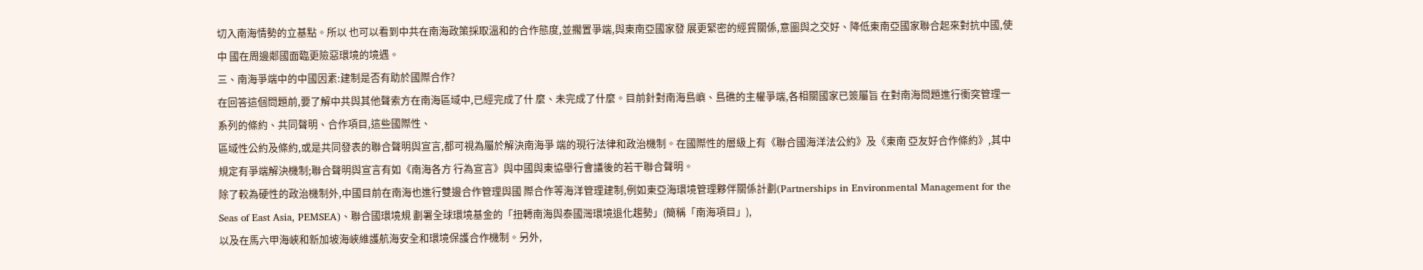切入南海情勢的立基點。所以 也可以看到中共在南海政策採取溫和的合作態度,並擱置爭端,與東南亞國家發 展更緊密的經貿關係,意圖與之交好、降低東南亞國家聯合起來對抗中國,使中 國在周邊鄰國面臨更險惡環境的境遇。
三、南海爭端中的中國因素:建制是否有助於國際合作?
在回答這個問題前,要了解中共與其他聲索方在南海區域中,已經完成了什 麼、未完成了什麼。目前針對南海島嶼、島礁的主權爭端,各相關國家已簽屬旨 在對南海問題進行衝突管理一系列的條約、共同聲明、合作項目,這些國際性、
區域性公約及條約,或是共同發表的聯合聲明與宣言,都可視為屬於解決南海爭 端的現行法律和政治機制。在國際性的層級上有《聯合國海洋法公約》及《東南 亞友好合作條約》,其中規定有爭端解決機制;聯合聲明與宣言有如《南海各方 行為宣言》與中國與東協舉行會議後的若干聯合聲明。
除了較為硬性的政治機制外,中國目前在南海也進行雙邊合作管理與國 際合作等海洋管理建制,例如東亞海環境管理夥伴關係計劃(Partnerships in Environmental Management for the Seas of East Asia, PEMSEA)、聯合國環境規 劃署全球環境基金的「扭轉南海與泰國灣環境退化趨勢」(簡稱「南海項目」),
以及在馬六甲海峽和新加坡海峽維護航海安全和環境保護合作機制。另外,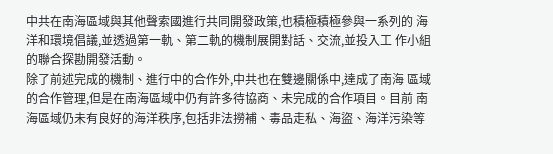中共在南海區域與其他聲索國進行共同開發政策,也積極積極參與一系列的 海洋和環境倡議,並透過第一軌、第二軌的機制展開對話、交流,並投入工 作小組的聯合探勘開發活動。
除了前述完成的機制、進行中的合作外,中共也在雙邊關係中,達成了南海 區域的合作管理,但是在南海區域中仍有許多待協商、未完成的合作項目。目前 南海區域仍未有良好的海洋秩序,包括非法撈補、毒品走私、海盜、海洋污染等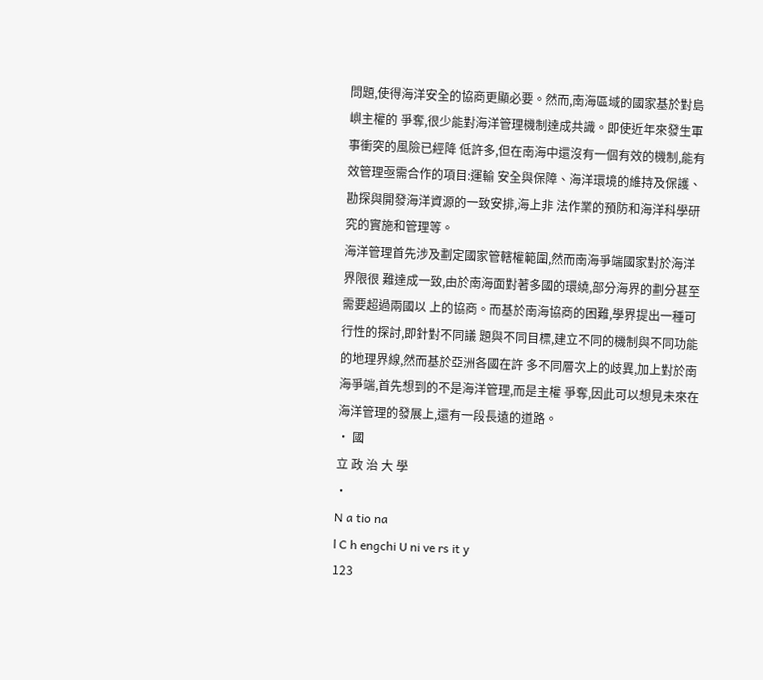問題,使得海洋安全的協商更顯必要。然而,南海區域的國家基於對島嶼主權的 爭奪,很少能對海洋管理機制達成共識。即使近年來發生軍事衝突的風險已經降 低許多,但在南海中還沒有一個有效的機制,能有效管理亟需合作的項目:運輸 安全與保障、海洋環境的維持及保護、勘探與開發海洋資源的一致安排,海上非 法作業的預防和海洋科學研究的實施和管理等。
海洋管理首先涉及劃定國家管轄權範圍,然而南海爭端國家對於海洋界限很 難達成一致,由於南海面對著多國的環繞,部分海界的劃分甚至需要超過兩國以 上的協商。而基於南海協商的困難,學界提出一種可行性的探討,即針對不同議 題與不同目標,建立不同的機制與不同功能的地理界線,然而基於亞洲各國在許 多不同層次上的歧異,加上對於南海爭端,首先想到的不是海洋管理,而是主權 爭奪,因此可以想見未來在海洋管理的發展上,還有一段長遠的道路。
‧ 國
立 政 治 大 學
‧
N a tio na
l C h engchi U ni ve rs it y
123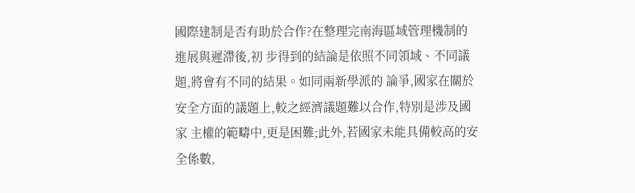國際建制是否有助於合作?在整理完南海區域管理機制的進展與遲滯後,初 步得到的結論是依照不同領域、不同議題,將會有不同的結果。如同兩新學派的 論爭,國家在關於安全方面的議題上,較之經濟議題難以合作,特別是涉及國家 主權的範疇中,更是困難;此外,若國家未能具備較高的安全係數,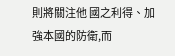則將關注他 國之利得、加強本國的防衛,而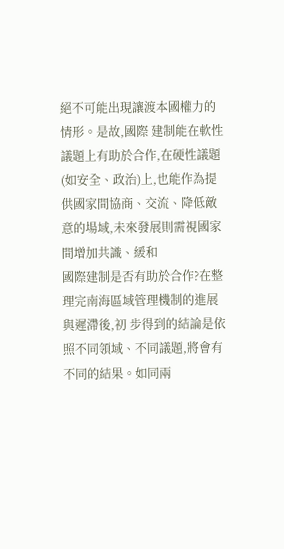絕不可能出現讓渡本國權力的情形。是故,國際 建制能在軟性議題上有助於合作,在硬性議題(如安全、政治)上,也能作為提 供國家間協商、交流、降低敵意的場域,未來發展則需視國家間增加共識、緩和
國際建制是否有助於合作?在整理完南海區域管理機制的進展與遲滯後,初 步得到的結論是依照不同領域、不同議題,將會有不同的結果。如同兩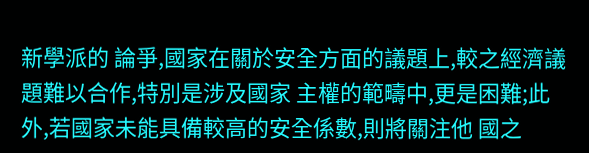新學派的 論爭,國家在關於安全方面的議題上,較之經濟議題難以合作,特別是涉及國家 主權的範疇中,更是困難;此外,若國家未能具備較高的安全係數,則將關注他 國之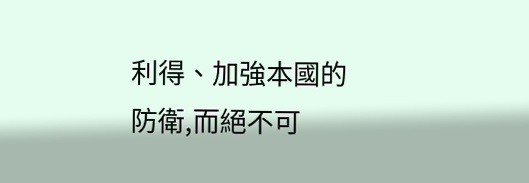利得、加強本國的防衛,而絕不可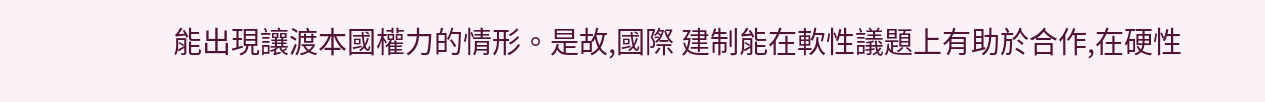能出現讓渡本國權力的情形。是故,國際 建制能在軟性議題上有助於合作,在硬性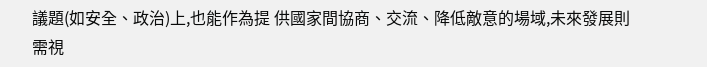議題(如安全、政治)上,也能作為提 供國家間協商、交流、降低敵意的場域,未來發展則需視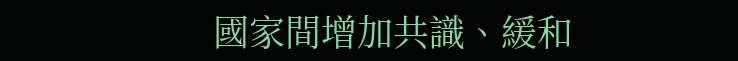國家間增加共識、緩和